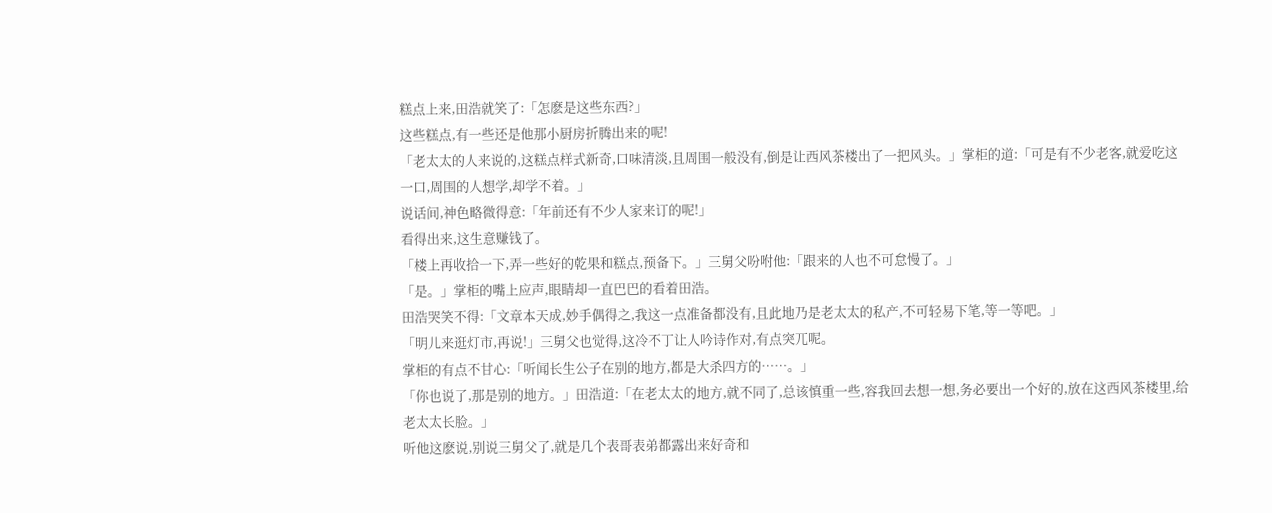糕点上来,田浩就笑了:「怎麽是这些东西?」
这些糕点,有一些还是他那小厨房折腾出来的呢!
「老太太的人来说的,这糕点样式新奇,口味清淡,且周围一般没有,倒是让西风茶楼出了一把风头。」掌柜的道:「可是有不少老客,就爱吃这一口,周围的人想学,却学不着。」
说话间,神色略微得意:「年前还有不少人家来订的呢!」
看得出来,这生意赚钱了。
「楼上再收拾一下,弄一些好的乾果和糕点,预备下。」三舅父吩咐他:「跟来的人也不可怠慢了。」
「是。」掌柜的嘴上应声,眼睛却一直巴巴的看着田浩。
田浩哭笑不得:「文章本天成,妙手偶得之,我这一点准备都没有,且此地乃是老太太的私产,不可轻易下笔,等一等吧。」
「明儿来逛灯市,再说!」三舅父也觉得,这冷不丁让人吟诗作对,有点突兀呢。
掌柜的有点不甘心:「听闻长生公子在别的地方,都是大杀四方的……。」
「你也说了,那是别的地方。」田浩道:「在老太太的地方,就不同了,总该慎重一些,容我回去想一想,务必要出一个好的,放在这西风茶楼里,给老太太长脸。」
听他这麽说,别说三舅父了,就是几个表哥表弟都露出来好奇和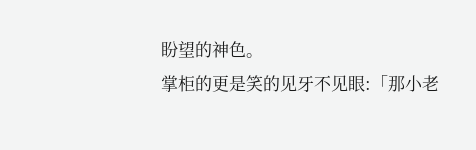盼望的神色。
掌柜的更是笑的见牙不见眼:「那小老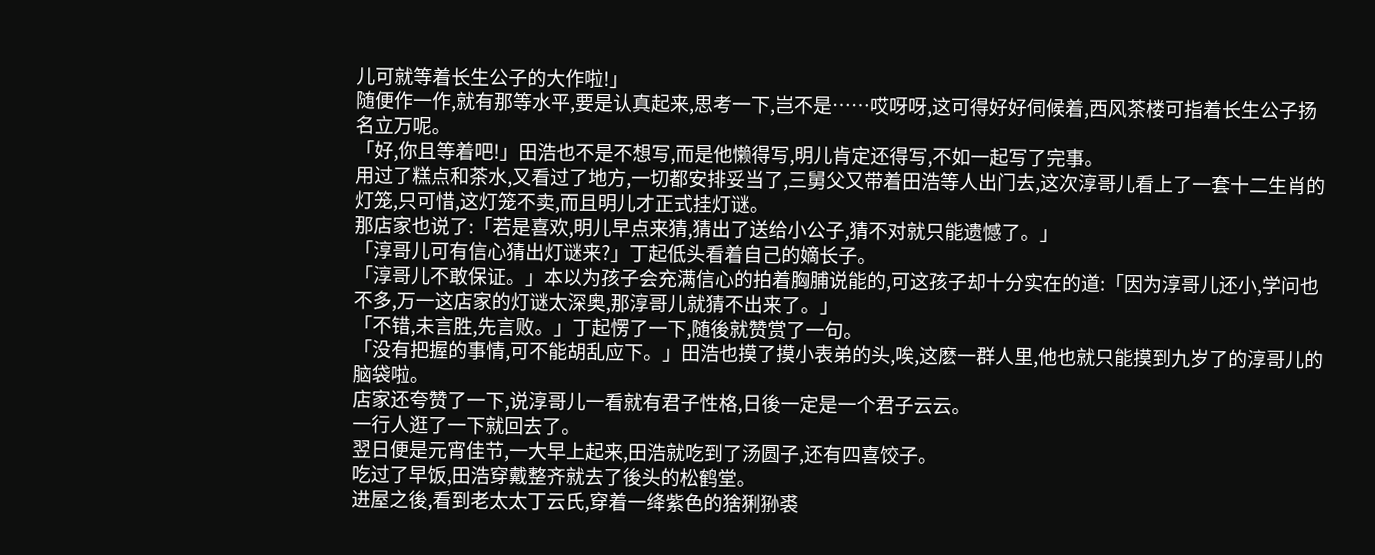儿可就等着长生公子的大作啦!」
随便作一作,就有那等水平,要是认真起来,思考一下,岂不是……哎呀呀,这可得好好伺候着,西风茶楼可指着长生公子扬名立万呢。
「好,你且等着吧!」田浩也不是不想写,而是他懒得写,明儿肯定还得写,不如一起写了完事。
用过了糕点和茶水,又看过了地方,一切都安排妥当了,三舅父又带着田浩等人出门去,这次淳哥儿看上了一套十二生肖的灯笼,只可惜,这灯笼不卖,而且明儿才正式挂灯谜。
那店家也说了:「若是喜欢,明儿早点来猜,猜出了送给小公子,猜不对就只能遗憾了。」
「淳哥儿可有信心猜出灯谜来?」丁起低头看着自己的嫡长子。
「淳哥儿不敢保证。」本以为孩子会充满信心的拍着胸脯说能的,可这孩子却十分实在的道:「因为淳哥儿还小,学问也不多,万一这店家的灯谜太深奥,那淳哥儿就猜不出来了。」
「不错,未言胜,先言败。」丁起愣了一下,随後就赞赏了一句。
「没有把握的事情,可不能胡乱应下。」田浩也摸了摸小表弟的头,唉,这麽一群人里,他也就只能摸到九岁了的淳哥儿的脑袋啦。
店家还夸赞了一下,说淳哥儿一看就有君子性格,日後一定是一个君子云云。
一行人逛了一下就回去了。
翌日便是元宵佳节,一大早上起来,田浩就吃到了汤圆子,还有四喜饺子。
吃过了早饭,田浩穿戴整齐就去了後头的松鹤堂。
进屋之後,看到老太太丁云氏,穿着一绛紫色的猞猁狲裘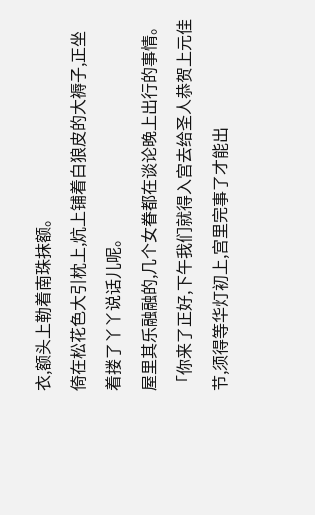衣,额头上勒着南珠抹额。
倚在松花色大引枕上,炕上铺着白狼皮的大褥子,正坐着搂了丫丫说话儿呢。
屋里其乐融融的,几个女眷都在谈论晚上出行的事情。
「你来了正好,下午我们就得入宫去给圣人恭贺上元佳节,须得等华灯初上,宫里完事了才能出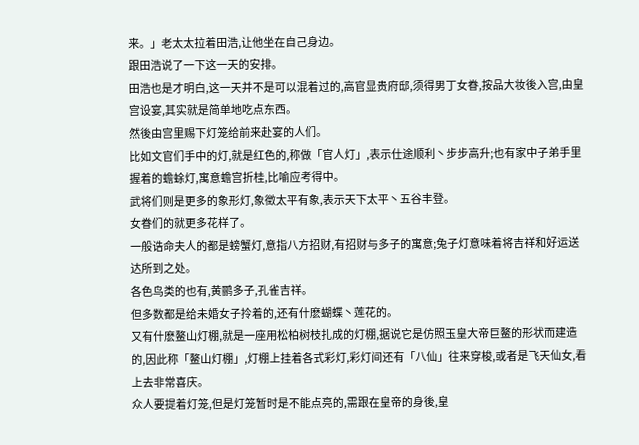来。」老太太拉着田浩,让他坐在自己身边。
跟田浩说了一下这一天的安排。
田浩也是才明白,这一天并不是可以混着过的,高官显贵府邸,须得男丁女眷,按品大妆後入宫,由皇宫设宴,其实就是简单地吃点东西。
然後由宫里赐下灯笼给前来赴宴的人们。
比如文官们手中的灯,就是红色的,称做「官人灯」,表示仕途顺利丶步步高升;也有家中子弟手里握着的蟾蜍灯,寓意蟾宫折桂,比喻应考得中。
武将们则是更多的象形灯,象徵太平有象,表示天下太平丶五谷丰登。
女眷们的就更多花样了。
一般诰命夫人的都是螃蟹灯,意指八方招财,有招财与多子的寓意;兔子灯意味着将吉祥和好运送达所到之处。
各色鸟类的也有,黄鹂多子,孔雀吉祥。
但多数都是给未婚女子拎着的,还有什麽蝴蝶丶莲花的。
又有什麽鳌山灯棚,就是一座用松柏树枝扎成的灯棚,据说它是仿照玉皇大帝巨鳌的形状而建造的,因此称「鳌山灯棚」,灯棚上挂着各式彩灯,彩灯间还有「八仙」往来穿梭,或者是飞天仙女,看上去非常喜庆。
众人要提着灯笼,但是灯笼暂时是不能点亮的,需跟在皇帝的身後,皇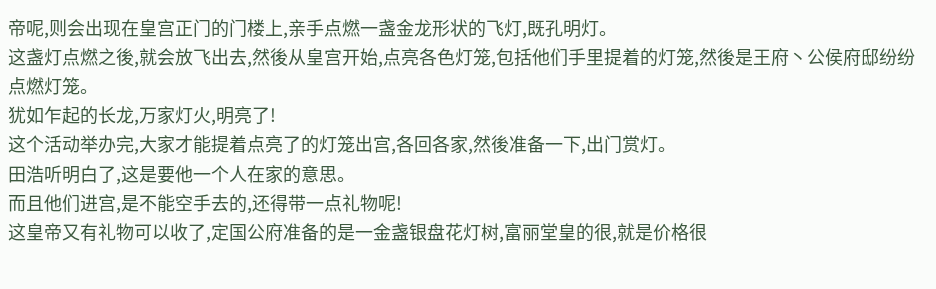帝呢,则会出现在皇宫正门的门楼上,亲手点燃一盏金龙形状的飞灯,既孔明灯。
这盏灯点燃之後,就会放飞出去,然後从皇宫开始,点亮各色灯笼,包括他们手里提着的灯笼,然後是王府丶公侯府邸纷纷点燃灯笼。
犹如乍起的长龙,万家灯火,明亮了!
这个活动举办完,大家才能提着点亮了的灯笼出宫,各回各家,然後准备一下,出门赏灯。
田浩听明白了,这是要他一个人在家的意思。
而且他们进宫,是不能空手去的,还得带一点礼物呢!
这皇帝又有礼物可以收了,定国公府准备的是一金盏银盘花灯树,富丽堂皇的很,就是价格很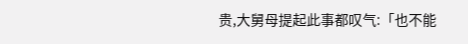贵,大舅母提起此事都叹气:「也不能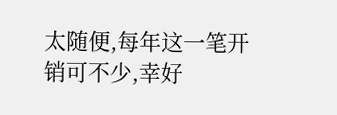太随便,每年这一笔开销可不少,幸好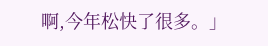啊,今年松快了很多。」